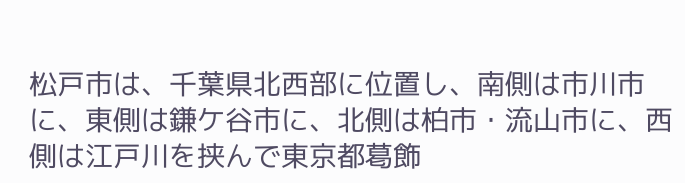松戸市は、千葉県北西部に位置し、南側は市川市に、東側は鎌ケ谷市に、北側は柏市・流山市に、西側は江戸川を挟んで東京都葛飾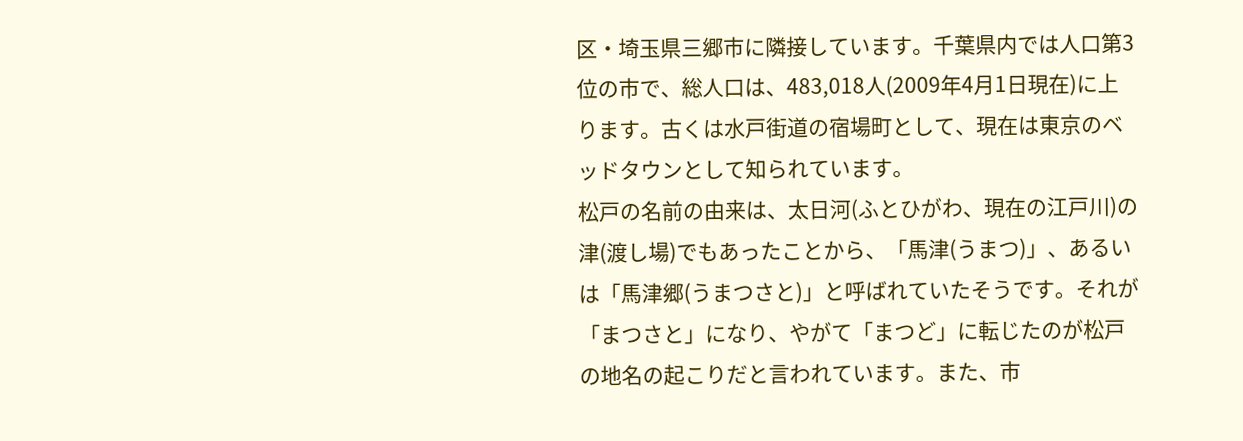区・埼玉県三郷市に隣接しています。千葉県内では人口第3位の市で、総人口は、483,018人(2009年4月1日現在)に上ります。古くは水戸街道の宿場町として、現在は東京のベッドタウンとして知られています。
松戸の名前の由来は、太日河(ふとひがわ、現在の江戸川)の津(渡し場)でもあったことから、「馬津(うまつ)」、あるいは「馬津郷(うまつさと)」と呼ばれていたそうです。それが「まつさと」になり、やがて「まつど」に転じたのが松戸の地名の起こりだと言われています。また、市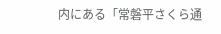内にある「常磐平さくら通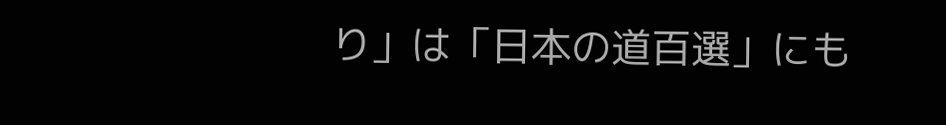り」は「日本の道百選」にも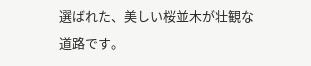選ばれた、美しい桜並木が壮観な道路です。